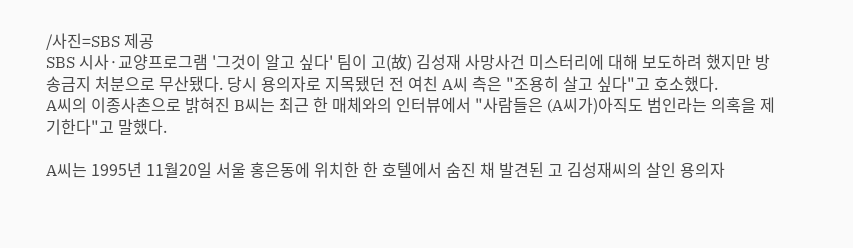/사진=SBS 제공
SBS 시사·교양프로그램 '그것이 알고 싶다' 팀이 고(故) 김성재 사망사건 미스터리에 대해 보도하려 했지만 방송금지 처분으로 무산됐다. 당시 용의자로 지목됐던 전 여친 A씨 측은 "조용히 살고 싶다"고 호소했다.
A씨의 이종사촌으로 밝혀진 B씨는 최근 한 매체와의 인터뷰에서 "사람들은 (A씨가)아직도 범인라는 의혹을 제기한다"고 말했다.

A씨는 1995년 11월20일 서울 홍은동에 위치한 한 호텔에서 숨진 채 발견된 고 김성재씨의 살인 용의자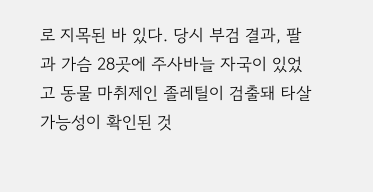로 지목된 바 있다. 당시 부검 결과, 팔과 가슴 28곳에 주사바늘 자국이 있었고 동물 마취제인 졸레틸이 검출돼 타살 가능성이 확인된 것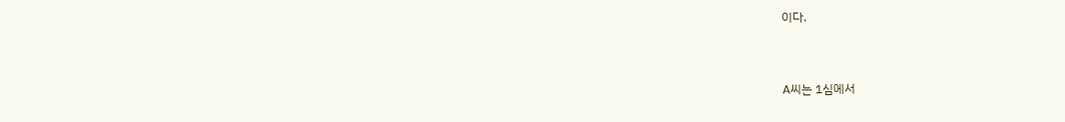이다.


A씨는 1심에서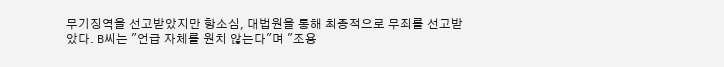무기징역을 선고받았지만 항소심, 대법원을 통해 최종적으로 무죄를 선고받았다. B씨는 "언급 자체를 원치 않는다"며 "조용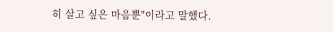히 살고 싶은 마음뿐"이라고 말했다.